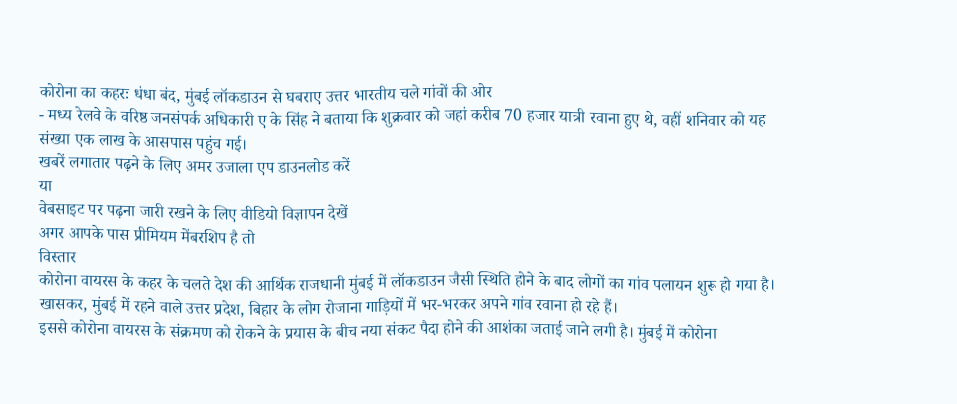कोरोना का कहरः धंधा बंद, मुंबई लॉकडाउन से घबराए उत्तर भारतीय चले गांवों की ओर
- मध्य रेलवे के वरिष्ठ जनसंपर्क अधिकारी ए के सिंह ने बताया कि शुक्रवार को जहां करीब 70 हजार यात्री रवाना हुए थे, वहीं शनिवार को यह संख्या एक लाख के आसपास पहुंच गई।
खबरें लगातार पढ़ने के लिए अमर उजाला एप डाउनलोड करें
या
वेबसाइट पर पढ़ना जारी रखने के लिए वीडियो विज्ञापन देखें
अगर आपके पास प्रीमियम मेंबरशिप है तो
विस्तार
कोरोना वायरस के कहर के चलते देश की आर्थिक राजधानी मुंबई में लॉकडाउन जैसी स्थिति होने के बाद लोगों का गांव पलायन शुरू हो गया है। खासकर, मुंबई में रहने वाले उत्तर प्रदेश, बिहार के लोग रोजाना गाड़ियों में भर-भरकर अपने गांव रवाना हो रहे हैं।
इससे कोरोना वायरस के संक्रमण को रोकने के प्रयास के बीच नया संकट पैदा होने की आशंका जताई जाने लगी है। मुंबई में कोरोना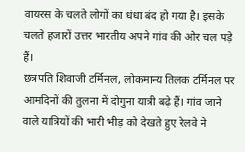वायरस के चलते लोगों का धंधा बंद हो गया है। इसके चलते हजारों उत्तर भारतीय अपने गांव की ओर चल पड़े हैं।
छत्रपति शिवाजी टर्मिनल, लोकमान्य तिलक टर्मिनल पर आमदिनों की तुलना में दोगुना यात्री बढ़े हैं। गांव जाने वाले यात्रियों की भारी भीड़ को देखते हुए रेलवे ने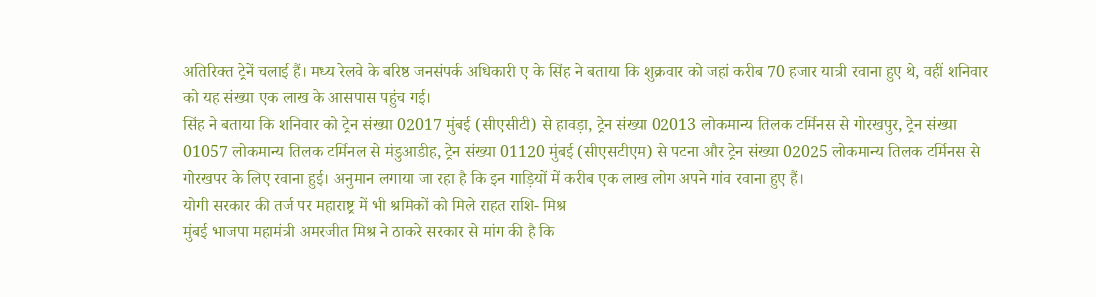अतिरिक्त ट्रेनें चलाई हैं। मध्य रेलवे के बरिष्ठ जनसंपर्क अधिकारी ए के सिंह ने बताया कि शुक्रवार को जहां करीब 70 हजार यात्री रवाना हुए थे, वहीं शनिवार को यह संख्या एक लाख के आसपास पहुंच गई।
सिंह ने बताया कि शनिवार को ट्रेन संख्या 02017 मुंबई (सीएसीटी) से हावड़ा, ट्रेन संख्या 02013 लोकमान्य तिलक टर्मिनस से गोरखपुर, ट्रेन संख्या 01057 लोकमान्य तिलक टर्मिनल से मंडुआडीह, ट्रेन संख्या 01120 मुंबई (सीएसटीएम) से पटना और ट्रेन संख्या 02025 लोकमान्य तिलक टर्मिनस से गोरखपर के लिए रवाना हुई। अनुमान लगाया जा रहा है कि इन गाड़ियों में करीब एक लाख लोग अपने गांव रवाना हुए हैं।
योगी सरकार की तर्ज पर महाराष्ट्र में भी श्रमिकों को मिले राहत राशि- मिश्र
मुंबई भाजपा महामंत्री अमरजीत मिश्र ने ठाकरे सरकार से मांग की है कि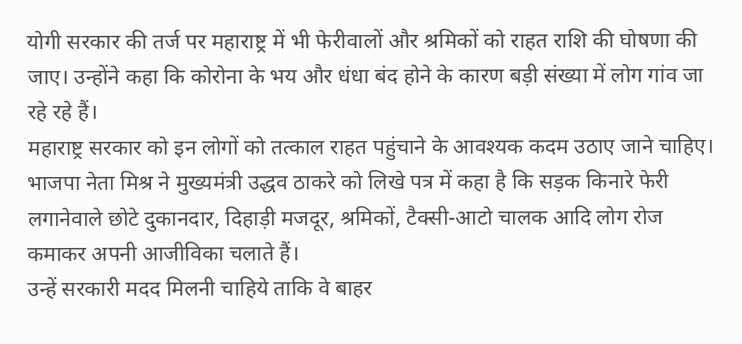योगी सरकार की तर्ज पर महाराष्ट्र में भी फेरीवालों और श्रमिकों को राहत राशि की घोषणा की जाए। उन्होंने कहा कि कोरोना के भय और धंधा बंद होने के कारण बड़ी संख्या में लोग गांव जा रहे रहे हैं।
महाराष्ट्र सरकार को इन लोगों को तत्काल राहत पहुंचाने के आवश्यक कदम उठाए जाने चाहिए। भाजपा नेता मिश्र ने मुख्यमंत्री उद्धव ठाकरे को लिखे पत्र में कहा है कि सड़क किनारे फेरी लगानेवाले छोटे दुकानदार, दिहाड़ी मजदूर, श्रमिकों, टैक्सी-आटो चालक आदि लोग रोज कमाकर अपनी आजीविका चलाते हैं।
उन्हें सरकारी मदद मिलनी चाहिये ताकि वे बाहर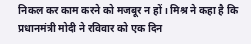निकल कर काम करने को मजबूर न हों। मिश्र ने कहा है कि प्रधानमंत्री मोदी ने रविवार को एक दिन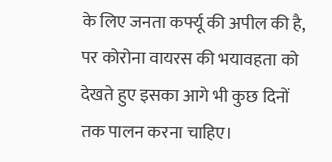के लिए जनता कर्फ्यू की अपील की है, पर कोरोना वायरस की भयावहता को देखते हुए इसका आगे भी कुछ दिनों तक पालन करना चाहिए।